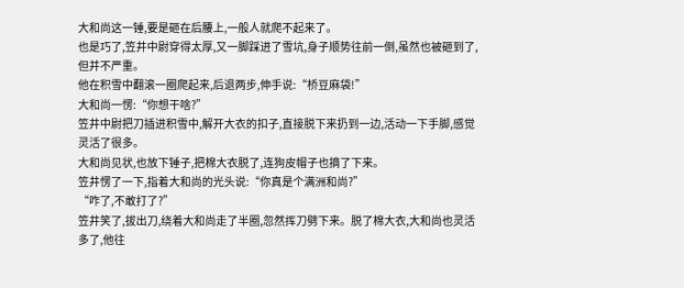大和尚这一锤,要是砸在后腰上,一般人就爬不起来了。
也是巧了,笠井中尉穿得太厚,又一脚踩进了雪坑,身子顺势往前一倒,虽然也被砸到了,但并不严重。
他在积雪中翻滚一圈爬起来,后退两步,伸手说:“桥豆麻袋!”
大和尚一愣:“你想干啥?”
笠井中尉把刀插进积雪中,解开大衣的扣子,直接脱下来扔到一边,活动一下手脚,感觉灵活了很多。
大和尚见状,也放下锤子,把棉大衣脱了,连狗皮帽子也摘了下来。
笠井愣了一下,指着大和尚的光头说:“你真是个满洲和尚?”
“咋了,不敢打了?”
笠井笑了,拔出刀,绕着大和尚走了半圈,忽然挥刀劈下来。脱了棉大衣,大和尚也灵活多了,他往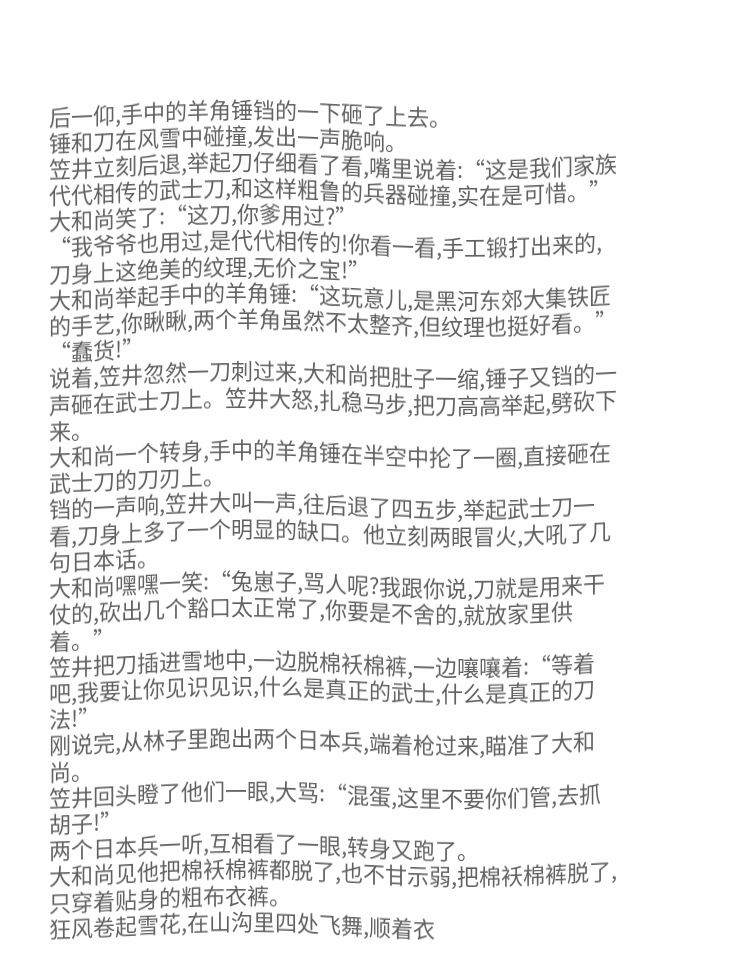后一仰,手中的羊角锤铛的一下砸了上去。
锤和刀在风雪中碰撞,发出一声脆响。
笠井立刻后退,举起刀仔细看了看,嘴里说着:“这是我们家族代代相传的武士刀,和这样粗鲁的兵器碰撞,实在是可惜。”
大和尚笑了:“这刀,你爹用过?”
“我爷爷也用过,是代代相传的!你看一看,手工锻打出来的,刀身上这绝美的纹理,无价之宝!”
大和尚举起手中的羊角锤:“这玩意儿,是黑河东郊大集铁匠的手艺,你瞅瞅,两个羊角虽然不太整齐,但纹理也挺好看。”
“蠢货!”
说着,笠井忽然一刀刺过来,大和尚把肚子一缩,锤子又铛的一声砸在武士刀上。笠井大怒,扎稳马步,把刀高高举起,劈砍下来。
大和尚一个转身,手中的羊角锤在半空中抡了一圈,直接砸在武士刀的刀刃上。
铛的一声响,笠井大叫一声,往后退了四五步,举起武士刀一看,刀身上多了一个明显的缺口。他立刻两眼冒火,大吼了几句日本话。
大和尚嘿嘿一笑:“兔崽子,骂人呢?我跟你说,刀就是用来干仗的,砍出几个豁口太正常了,你要是不舍的,就放家里供着。”
笠井把刀插进雪地中,一边脱棉袄棉裤,一边嚷嚷着:“等着吧,我要让你见识见识,什么是真正的武士,什么是真正的刀法!”
刚说完,从林子里跑出两个日本兵,端着枪过来,瞄准了大和尚。
笠井回头瞪了他们一眼,大骂:“混蛋,这里不要你们管,去抓胡子!”
两个日本兵一听,互相看了一眼,转身又跑了。
大和尚见他把棉袄棉裤都脱了,也不甘示弱,把棉袄棉裤脱了,只穿着贴身的粗布衣裤。
狂风卷起雪花,在山沟里四处飞舞,顺着衣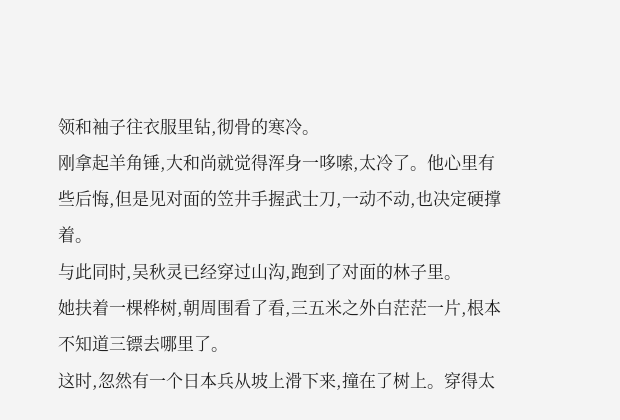领和袖子往衣服里钻,彻骨的寒冷。
刚拿起羊角锤,大和尚就觉得浑身一哆嗦,太冷了。他心里有些后悔,但是见对面的笠井手握武士刀,一动不动,也决定硬撑着。
与此同时,吴秋灵已经穿过山沟,跑到了对面的林子里。
她扶着一棵桦树,朝周围看了看,三五米之外白茫茫一片,根本不知道三镖去哪里了。
这时,忽然有一个日本兵从坡上滑下来,撞在了树上。穿得太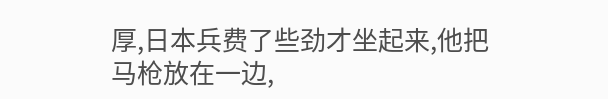厚,日本兵费了些劲才坐起来,他把马枪放在一边,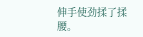伸手使劲揉了揉腰。